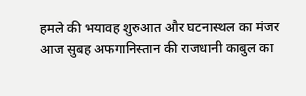हमले की भयावह शुरुआत और घटनास्थल का मंजर
आज सुबह अफगानिस्तान की राजधानी काबुल का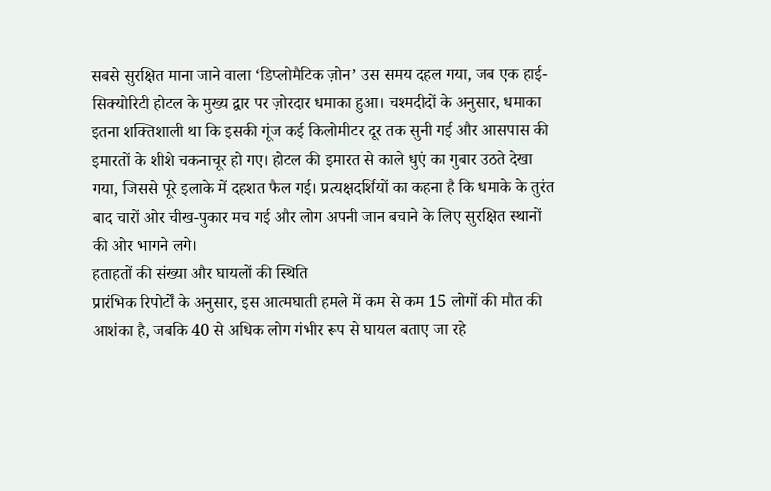सबसे सुरक्षित माना जाने वाला ‘डिप्लोमैटिक ज़ोन’ उस समय दहल गया, जब एक हाई-सिक्योरिटी होटल के मुख्य द्वार पर ज़ोरदार धमाका हुआ। चश्मदीदों के अनुसार, धमाका इतना शक्तिशाली था कि इसकी गूंज कई किलोमीटर दूर तक सुनी गई और आसपास की इमारतों के शीशे चकनाचूर हो गए। होटल की इमारत से काले धुएं का गुबार उठते देखा गया, जिससे पूरे इलाके में दहशत फैल गई। प्रत्यक्षदर्शियों का कहना है कि धमाके के तुरंत बाद चारों ओर चीख-पुकार मच गई और लोग अपनी जान बचाने के लिए सुरक्षित स्थानों की ओर भागने लगे।
हताहतों की संख्या और घायलों की स्थिति
प्रारंभिक रिपोर्टों के अनुसार, इस आत्मघाती हमले में कम से कम 15 लोगों की मौत की आशंका है, जबकि 40 से अधिक लोग गंभीर रूप से घायल बताए जा रहे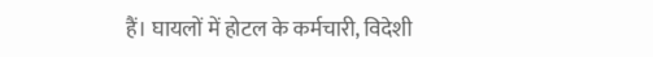हैं। घायलों में होटल के कर्मचारी, विदेशी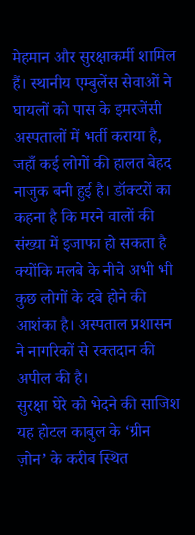मेहमान और सुरक्षाकर्मी शामिल हैं। स्थानीय एम्बुलेंस सेवाओं ने घायलों को पास के इमरजेंसी अस्पतालों में भर्ती कराया है, जहाँ कई लोगों की हालत बेहद नाजुक बनी हुई है। डॉक्टरों का कहना है कि मरने वालों की संख्या में इजाफा हो सकता है क्योंकि मलबे के नीचे अभी भी कुछ लोगों के दबे होने की आशंका है। अस्पताल प्रशासन ने नागरिकों से रक्तदान की अपील की है।
सुरक्षा घेरे को भेदने की साजिश
यह होटल काबुल के ‘ग्रीन ज़ोन’ के करीब स्थित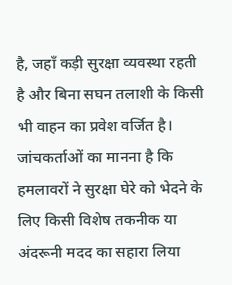है, जहाँ कड़ी सुरक्षा व्यवस्था रहती है और बिना सघन तलाशी के किसी भी वाहन का प्रवेश वर्जित है। जांचकर्ताओं का मानना है कि हमलावरों ने सुरक्षा घेरे को भेदने के लिए किसी विशेष तकनीक या अंदरूनी मदद का सहारा लिया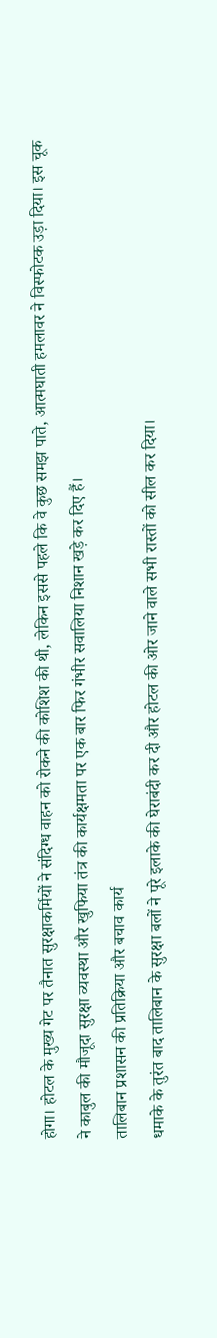होगा। होटल के मुख्य गेट पर तैनात सुरक्षाकर्मियों ने संदिग्ध वाहन को रोकने की कोशिश की थी, लेकिन इससे पहले कि वे कुछ समझ पाते, आत्मघाती हमलावर ने विस्फोटक उड़ा दिया। इस चूक ने काबुल की मौजूदा सुरक्षा व्यवस्था और खुफिया तंत्र की कार्यक्षमता पर एक बार फिर गंभीर सवालिया निशान खड़े कर दिए हैं।
तालिबान प्रशासन की प्रतिक्रिया और बचाव कार्य
धमाके के तुरंत बाद तालिबान के सुरक्षा बलों ने पूरे इलाके की घेराबंदी कर दी और होटल की ओर जाने वाले सभी रास्तों को सील कर दिया।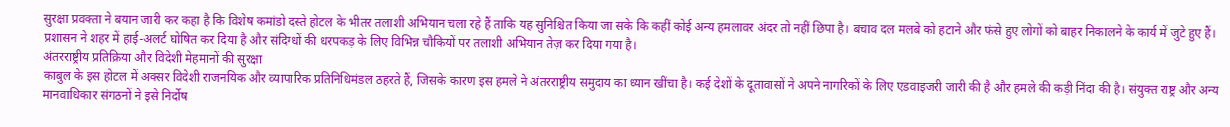सुरक्षा प्रवक्ता ने बयान जारी कर कहा है कि विशेष कमांडो दस्ते होटल के भीतर तलाशी अभियान चला रहे हैं ताकि यह सुनिश्चित किया जा सके कि कहीं कोई अन्य हमलावर अंदर तो नहीं छिपा है। बचाव दल मलबे को हटाने और फंसे हुए लोगों को बाहर निकालने के कार्य में जुटे हुए हैं। प्रशासन ने शहर में हाई-अलर्ट घोषित कर दिया है और संदिग्धों की धरपकड़ के लिए विभिन्न चौकियों पर तलाशी अभियान तेज़ कर दिया गया है।
अंतरराष्ट्रीय प्रतिक्रिया और विदेशी मेहमानों की सुरक्षा
काबुल के इस होटल में अक्सर विदेशी राजनयिक और व्यापारिक प्रतिनिधिमंडल ठहरते हैं, जिसके कारण इस हमले ने अंतरराष्ट्रीय समुदाय का ध्यान खींचा है। कई देशों के दूतावासों ने अपने नागरिकों के लिए एडवाइजरी जारी की है और हमले की कड़ी निंदा की है। संयुक्त राष्ट्र और अन्य मानवाधिकार संगठनों ने इसे निर्दोष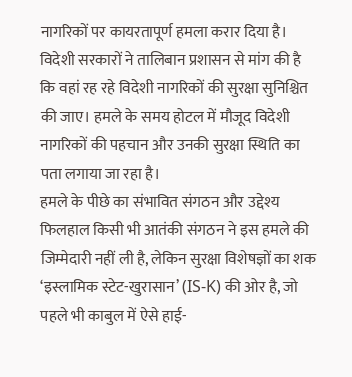नागरिकों पर कायरतापूर्ण हमला करार दिया है। विदेशी सरकारों ने तालिबान प्रशासन से मांग की है कि वहां रह रहे विदेशी नागरिकों की सुरक्षा सुनिश्चित की जाए। हमले के समय होटल में मौजूद विदेशी नागरिकों की पहचान और उनकी सुरक्षा स्थिति का पता लगाया जा रहा है।
हमले के पीछे का संभावित संगठन और उद्देश्य
फिलहाल किसी भी आतंकी संगठन ने इस हमले की जिम्मेदारी नहीं ली है, लेकिन सुरक्षा विशेषज्ञों का शक ‘इस्लामिक स्टेट-खुरासान’ (IS-K) की ओर है, जो पहले भी काबुल में ऐसे हाई-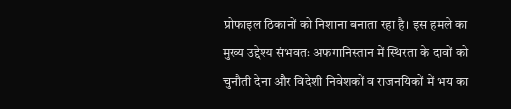प्रोफाइल ठिकानों को निशाना बनाता रहा है। इस हमले का मुख्य उद्देश्य संभवतः अफगानिस्तान में स्थिरता के दावों को चुनौती देना और विदेशी निवेशकों व राजनयिकों में भय का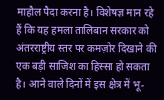माहौल पैदा करना है। विशेषज्ञ मान रहे हैं कि यह हमला तालिबान सरकार को अंतरराष्ट्रीय स्तर पर कमज़ोर दिखाने की एक बड़ी साजिश का हिस्सा हो सकता है। आने वाले दिनों में इस क्षेत्र में भू-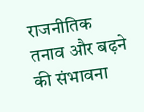राजनीतिक तनाव और बढ़ने की संभावना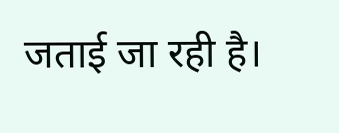जताई जा रही है।